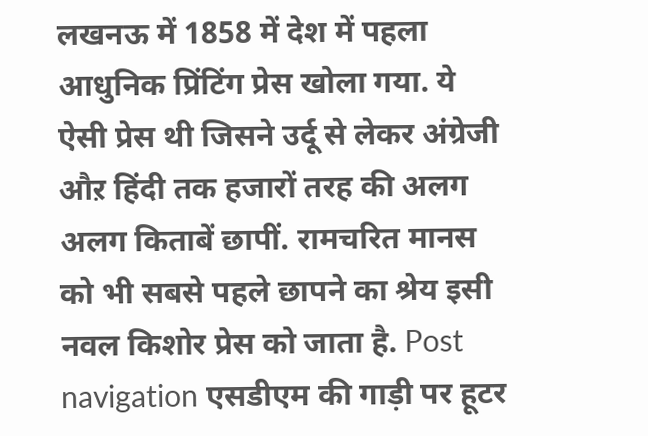लखनऊ में 1858 में देश में पहला आधुनिक प्रिंटिंग प्रेस खोला गया. ये ऐसी प्रेस थी जिसने उर्दू से लेकर अंग्रेजी औऱ हिंदी तक हजारों तरह की अलग अलग किताबें छापीं. रामचरित मानस को भी सबसे पहले छापने का श्रेय इसी नवल किशोर प्रेस को जाता है. Post navigation एसडीएम की गाड़ी पर हूटर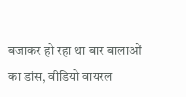बजाकर हो रहा था बार बालाओं का डांस, वीडियो वायरल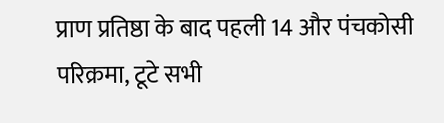प्राण प्रतिष्ठा के बाद पहली 14 और पंचकोसी परिक्रमा, टूटे सभी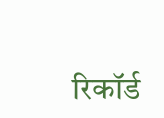रिकॉर्ड